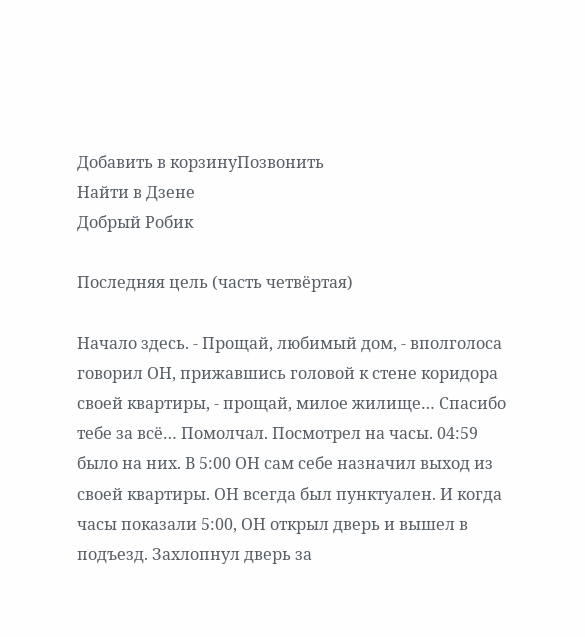Добавить в корзинуПозвонить
Найти в Дзене
Добрый Робик

Последняя цель (часть четвёртая)

Начало здесь. - Прощай, любимый дом, - вполголоса говорил ОН, прижавшись головой к стене коридора своей квартиры, - прощай, милое жилище… Спасибо тебе за всё… Помолчал. Посмотрел на часы. 04:59 было на них. В 5:00 ОН сам себе назначил выход из своей квартиры. ОН всегда был пунктуален. И когда часы показали 5:00, ОН открыл дверь и вышел в подъезд. Захлопнул дверь за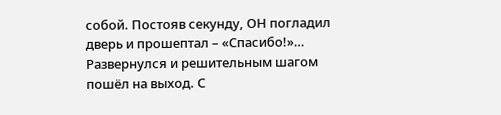собой. Постояв секунду, ОН погладил дверь и прошептал – «Спасибо!»… Развернулся и решительным шагом пошёл на выход. С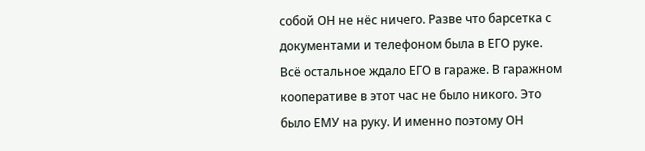собой ОН не нёс ничего. Разве что барсетка с документами и телефоном была в ЕГО руке. Всё остальное ждало ЕГО в гараже. В гаражном кооперативе в этот час не было никого. Это было ЕМУ на руку. И именно поэтому ОН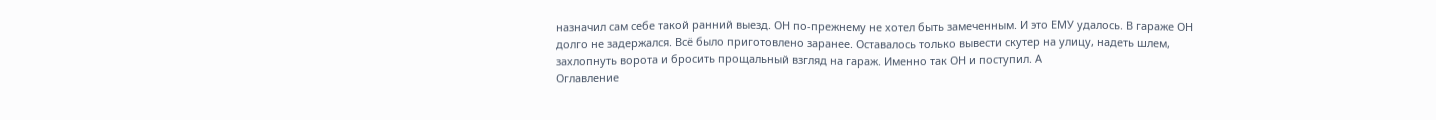назначил сам себе такой ранний выезд. ОН по-прежнему не хотел быть замеченным. И это ЕМУ удалось. В гараже ОН долго не задержался. Всё было приготовлено заранее. Оставалось только вывести скутер на улицу, надеть шлем, захлопнуть ворота и бросить прощальный взгляд на гараж. Именно так ОН и поступил. А
Оглавление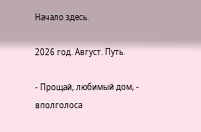Начало здесь.

2026 год. Август. Путь.

- Прощай, любимый дом, - вполголоса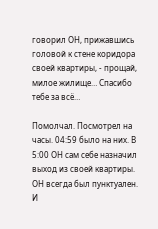говорил ОН, прижавшись головой к стене коридора своей квартиры, - прощай, милое жилище… Спасибо тебе за всё…

Помолчал. Посмотрел на часы. 04:59 было на них. В 5:00 ОН сам себе назначил выход из своей квартиры. ОН всегда был пунктуален. И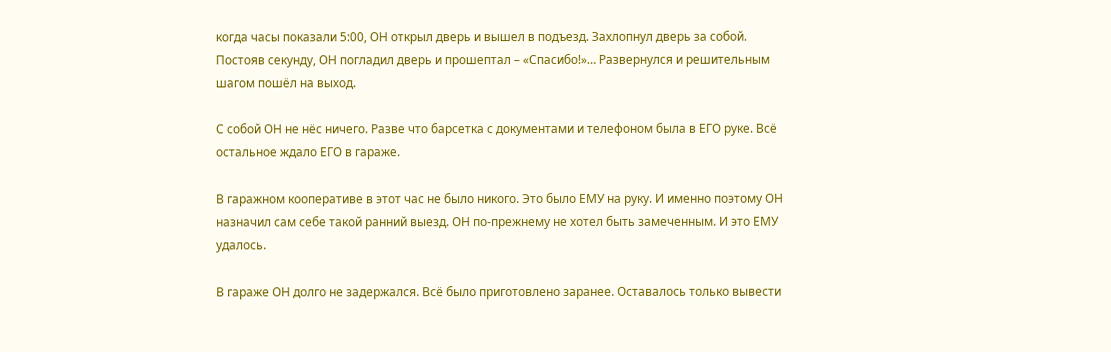когда часы показали 5:00, ОН открыл дверь и вышел в подъезд. Захлопнул дверь за собой. Постояв секунду, ОН погладил дверь и прошептал – «Спасибо!»… Развернулся и решительным шагом пошёл на выход.

С собой ОН не нёс ничего. Разве что барсетка с документами и телефоном была в ЕГО руке. Всё остальное ждало ЕГО в гараже.

В гаражном кооперативе в этот час не было никого. Это было ЕМУ на руку. И именно поэтому ОН назначил сам себе такой ранний выезд. ОН по-прежнему не хотел быть замеченным. И это ЕМУ удалось.

В гараже ОН долго не задержался. Всё было приготовлено заранее. Оставалось только вывести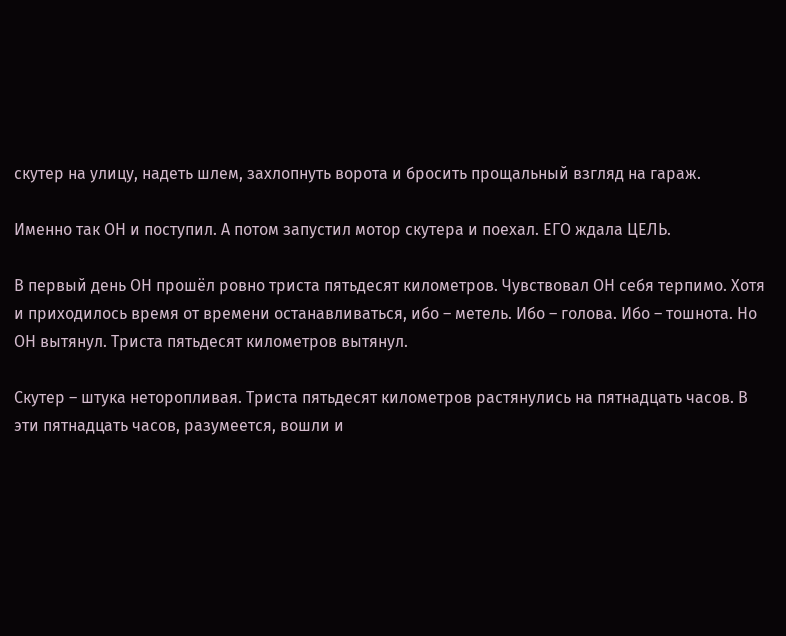скутер на улицу, надеть шлем, захлопнуть ворота и бросить прощальный взгляд на гараж.

Именно так ОН и поступил. А потом запустил мотор скутера и поехал. ЕГО ждала ЦЕЛЬ.

В первый день ОН прошёл ровно триста пятьдесят километров. Чувствовал ОН себя терпимо. Хотя и приходилось время от времени останавливаться, ибо – метель. Ибо – голова. Ибо – тошнота. Но ОН вытянул. Триста пятьдесят километров вытянул.

Скутер – штука неторопливая. Триста пятьдесят километров растянулись на пятнадцать часов. В эти пятнадцать часов, разумеется, вошли и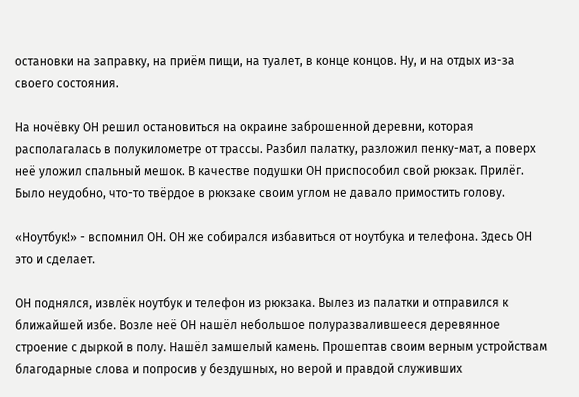остановки на заправку, на приём пищи, на туалет, в конце концов. Ну, и на отдых из-за своего состояния.

На ночёвку ОН решил остановиться на окраине заброшенной деревни, которая располагалась в полукилометре от трассы. Разбил палатку, разложил пенку-мат, а поверх неё уложил спальный мешок. В качестве подушки ОН приспособил свой рюкзак. Прилёг. Было неудобно, что-то твёрдое в рюкзаке своим углом не давало примостить голову.

«Ноутбук!» - вспомнил ОН. ОН же собирался избавиться от ноутбука и телефона. Здесь ОН это и сделает.

ОН поднялся, извлёк ноутбук и телефон из рюкзака. Вылез из палатки и отправился к ближайшей избе. Возле неё ОН нашёл небольшое полуразвалившееся деревянное строение с дыркой в полу. Нашёл замшелый камень. Прошептав своим верным устройствам благодарные слова и попросив у бездушных, но верой и правдой служивших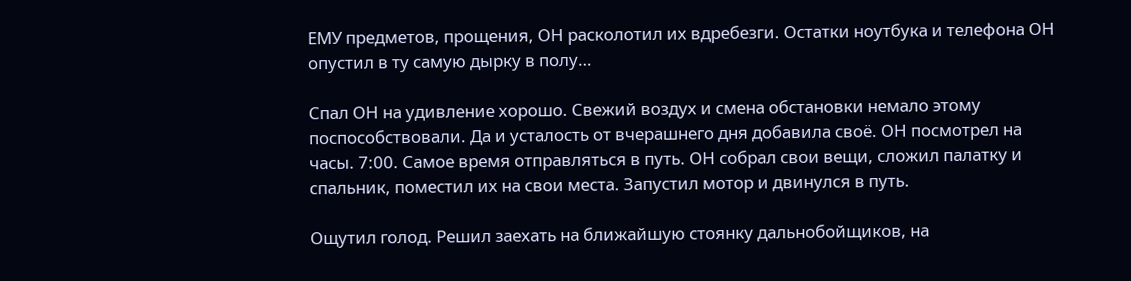ЕМУ предметов, прощения, ОН расколотил их вдребезги. Остатки ноутбука и телефона ОН опустил в ту самую дырку в полу…

Спал ОН на удивление хорошо. Свежий воздух и смена обстановки немало этому поспособствовали. Да и усталость от вчерашнего дня добавила своё. ОН посмотрел на часы. 7:00. Самое время отправляться в путь. ОН собрал свои вещи, сложил палатку и спальник, поместил их на свои места. Запустил мотор и двинулся в путь.

Ощутил голод. Решил заехать на ближайшую стоянку дальнобойщиков, на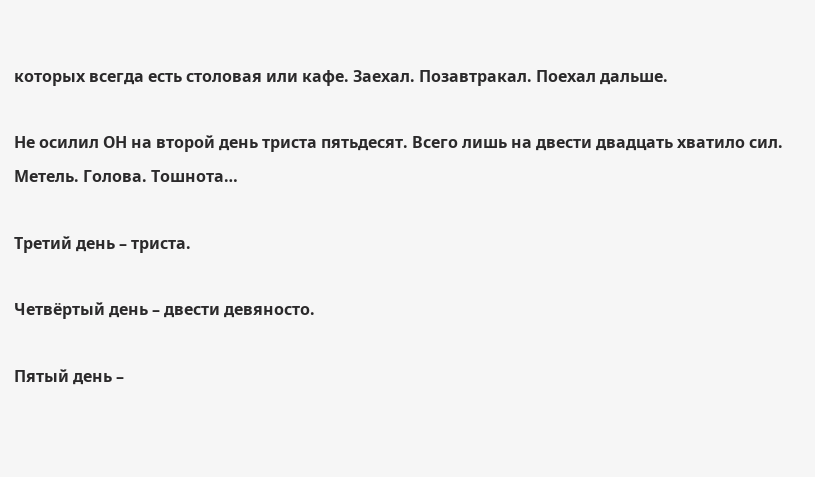которых всегда есть столовая или кафе. Заехал. Позавтракал. Поехал дальше.

Не осилил ОН на второй день триста пятьдесят. Всего лишь на двести двадцать хватило сил. Метель. Голова. Тошнота…

Третий день – триста.

Четвёртый день – двести девяносто.

Пятый день –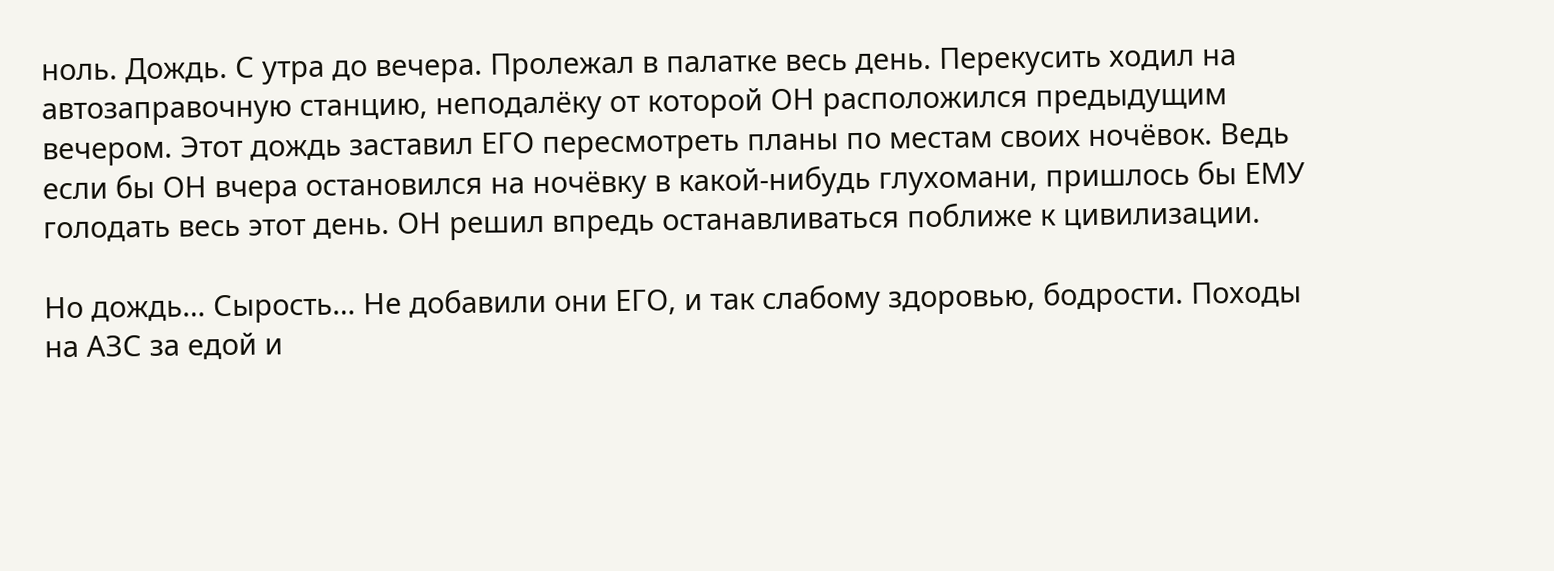ноль. Дождь. С утра до вечера. Пролежал в палатке весь день. Перекусить ходил на автозаправочную станцию, неподалёку от которой ОН расположился предыдущим вечером. Этот дождь заставил ЕГО пересмотреть планы по местам своих ночёвок. Ведь если бы ОН вчера остановился на ночёвку в какой-нибудь глухомани, пришлось бы ЕМУ голодать весь этот день. ОН решил впредь останавливаться поближе к цивилизации.

Но дождь… Сырость… Не добавили они ЕГО, и так слабому здоровью, бодрости. Походы на АЗС за едой и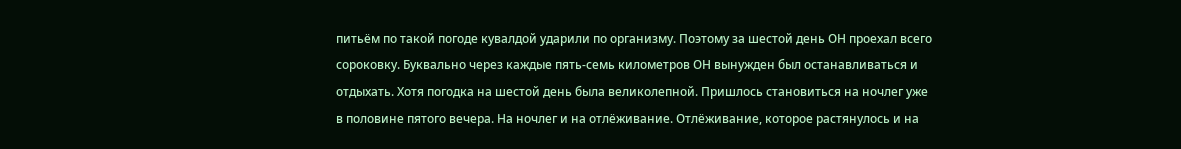питьём по такой погоде кувалдой ударили по организму. Поэтому за шестой день ОН проехал всего сороковку. Буквально через каждые пять-семь километров ОН вынужден был останавливаться и отдыхать. Хотя погодка на шестой день была великолепной. Пришлось становиться на ночлег уже в половине пятого вечера. На ночлег и на отлёживание. Отлёживание, которое растянулось и на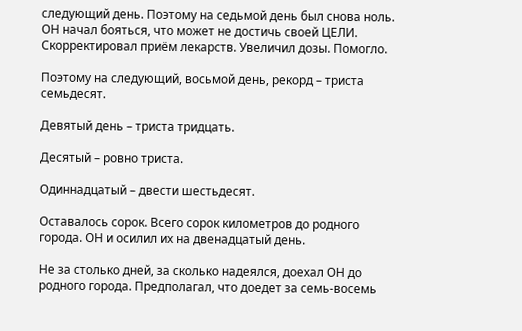следующий день. Поэтому на седьмой день был снова ноль. ОН начал бояться, что может не достичь своей ЦЕЛИ. Скорректировал приём лекарств. Увеличил дозы. Помогло.

Поэтому на следующий, восьмой день, рекорд – триста семьдесят.

Девятый день – триста тридцать.

Десятый – ровно триста.

Одиннадцатый – двести шестьдесят.

Оставалось сорок. Всего сорок километров до родного города. ОН и осилил их на двенадцатый день.

Не за столько дней, за сколько надеялся, доехал ОН до родного города. Предполагал, что доедет за семь-восемь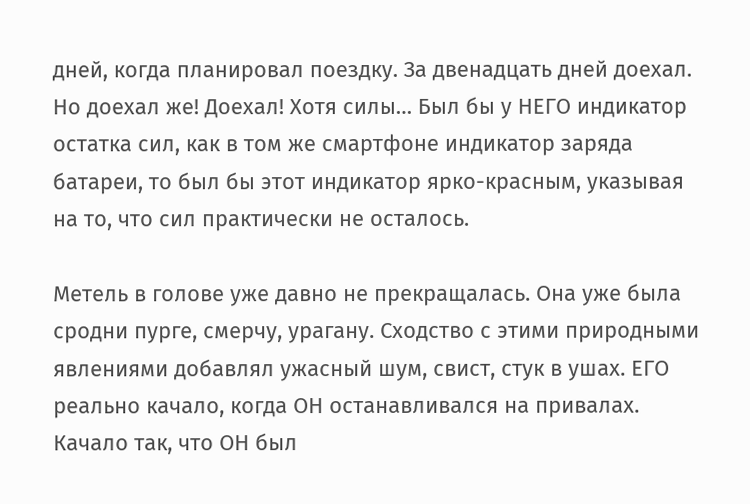дней, когда планировал поездку. За двенадцать дней доехал. Но доехал же! Доехал! Хотя силы… Был бы у НЕГО индикатор остатка сил, как в том же смартфоне индикатор заряда батареи, то был бы этот индикатор ярко-красным, указывая на то, что сил практически не осталось.

Метель в голове уже давно не прекращалась. Она уже была сродни пурге, смерчу, урагану. Сходство с этими природными явлениями добавлял ужасный шум, свист, стук в ушах. ЕГО реально качало, когда ОН останавливался на привалах. Качало так, что ОН был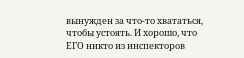вынужден за что-то хвататься, чтобы устоять. И хорошо, что ЕГО никто из инспекторов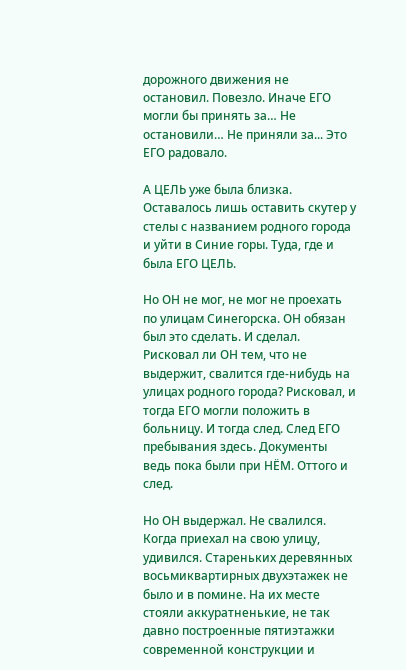дорожного движения не остановил. Повезло. Иначе ЕГО могли бы принять за… Не остановили… Не приняли за... Это ЕГО радовало.

А ЦЕЛЬ уже была близка. Оставалось лишь оставить скутер у стелы с названием родного города и уйти в Синие горы. Туда, где и была ЕГО ЦЕЛЬ.

Но ОН не мог, не мог не проехать по улицам Синегорска. ОН обязан был это сделать. И сделал. Рисковал ли ОН тем, что не выдержит, свалится где-нибудь на улицах родного города? Рисковал, и тогда ЕГО могли положить в больницу. И тогда след. След ЕГО пребывания здесь. Документы ведь пока были при НЁМ. Оттого и след.

Но ОН выдержал. Не свалился. Когда приехал на свою улицу, удивился. Стареньких деревянных восьмиквартирных двухэтажек не было и в помине. На их месте стояли аккуратненькие, не так давно построенные пятиэтажки современной конструкции и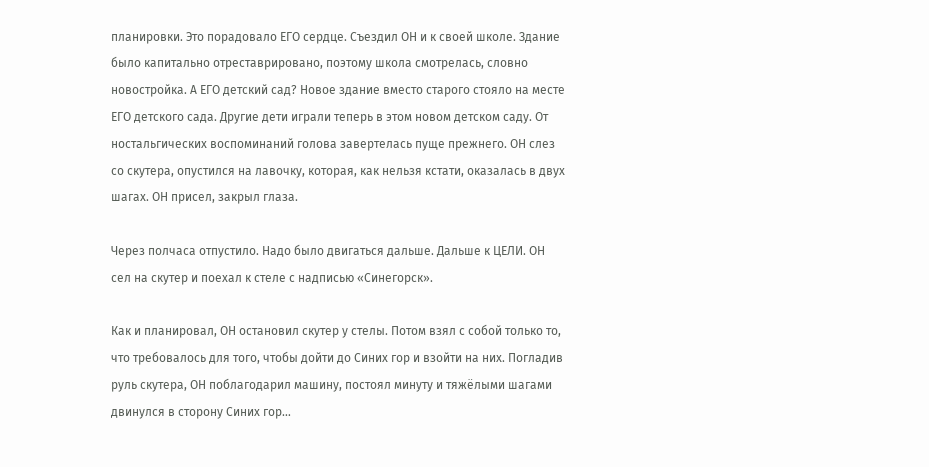планировки. Это порадовало ЕГО сердце. Съездил ОН и к своей школе. Здание было капитально отреставрировано, поэтому школа смотрелась, словно новостройка. А ЕГО детский сад? Новое здание вместо старого стояло на месте ЕГО детского сада. Другие дети играли теперь в этом новом детском саду. От ностальгических воспоминаний голова завертелась пуще прежнего. ОН слез со скутера, опустился на лавочку, которая, как нельзя кстати, оказалась в двух шагах. ОН присел, закрыл глаза.

Через полчаса отпустило. Надо было двигаться дальше. Дальше к ЦЕЛИ. ОН сел на скутер и поехал к стеле с надписью «Синегорск».

Как и планировал, ОН остановил скутер у стелы. Потом взял с собой только то, что требовалось для того, чтобы дойти до Синих гор и взойти на них. Погладив руль скутера, ОН поблагодарил машину, постоял минуту и тяжёлыми шагами двинулся в сторону Синих гор…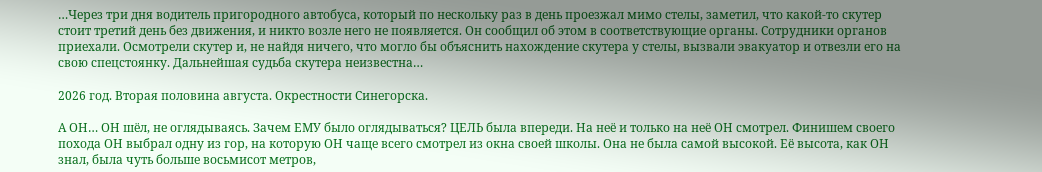…Через три дня водитель пригородного автобуса, который по нескольку раз в день проезжал мимо стелы, заметил, что какой-то скутер стоит третий день без движения, и никто возле него не появляется. Он сообщил об этом в соответствующие органы. Сотрудники органов приехали. Осмотрели скутер и, не найдя ничего, что могло бы объяснить нахождение скутера у стелы, вызвали эвакуатор и отвезли его на свою спецстоянку. Дальнейшая судьба скутера неизвестна…

2026 год. Вторая половина августа. Окрестности Синегорска.

А ОН… ОН шёл, не оглядываясь. Зачем ЕМУ было оглядываться? ЦЕЛЬ была впереди. На неё и только на неё ОН смотрел. Финишем своего похода ОН выбрал одну из гор, на которую ОН чаще всего смотрел из окна своей школы. Она не была самой высокой. Её высота, как ОН знал, была чуть больше восьмисот метров,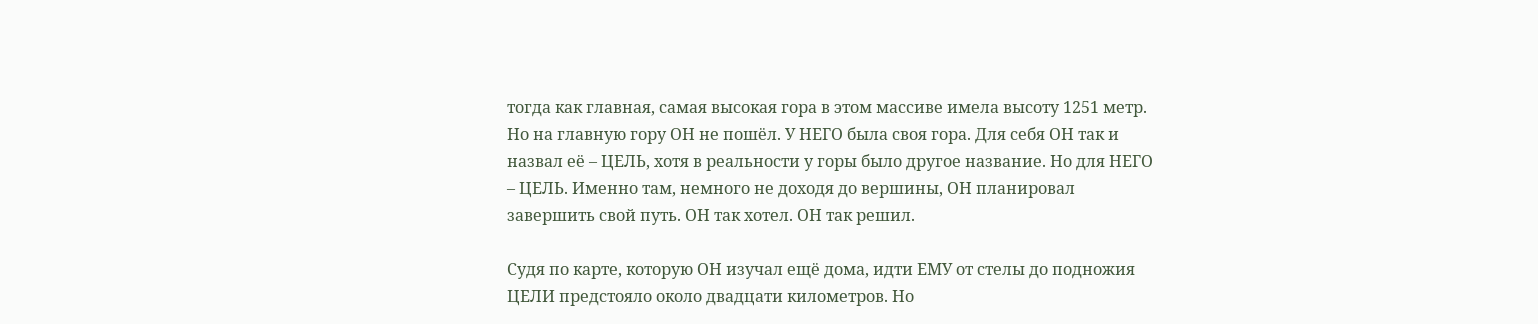тогда как главная, самая высокая гора в этом массиве имела высоту 1251 метр. Но на главную гору ОН не пошёл. У НЕГО была своя гора. Для себя ОН так и назвал её – ЦЕЛЬ, хотя в реальности у горы было другое название. Но для НЕГО – ЦЕЛЬ. Именно там, немного не доходя до вершины, ОН планировал завершить свой путь. ОН так хотел. ОН так решил.

Судя по карте, которую ОН изучал ещё дома, идти ЕМУ от стелы до подножия ЦЕЛИ предстояло около двадцати километров. Но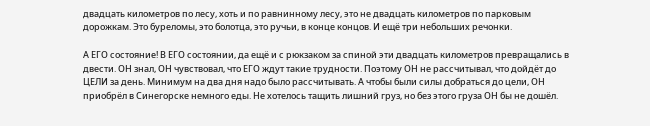двадцать километров по лесу, хоть и по равнинному лесу, это не двадцать километров по парковым дорожкам. Это буреломы, это болотца, это ручьи, в конце концов. И ещё три небольших речонки.

А ЕГО состояние! В ЕГО состоянии, да ещё и с рюкзаком за спиной эти двадцать километров превращались в двести. ОН знал, ОН чувствовал, что ЕГО ждут такие трудности. Поэтому ОН не рассчитывал, что дойдёт до ЦЕЛИ за день. Минимум на два дня надо было рассчитывать. А чтобы были силы добраться до цели, ОН приобрёл в Синегорске немного еды. Не хотелось тащить лишний груз, но без этого груза ОН бы не дошёл.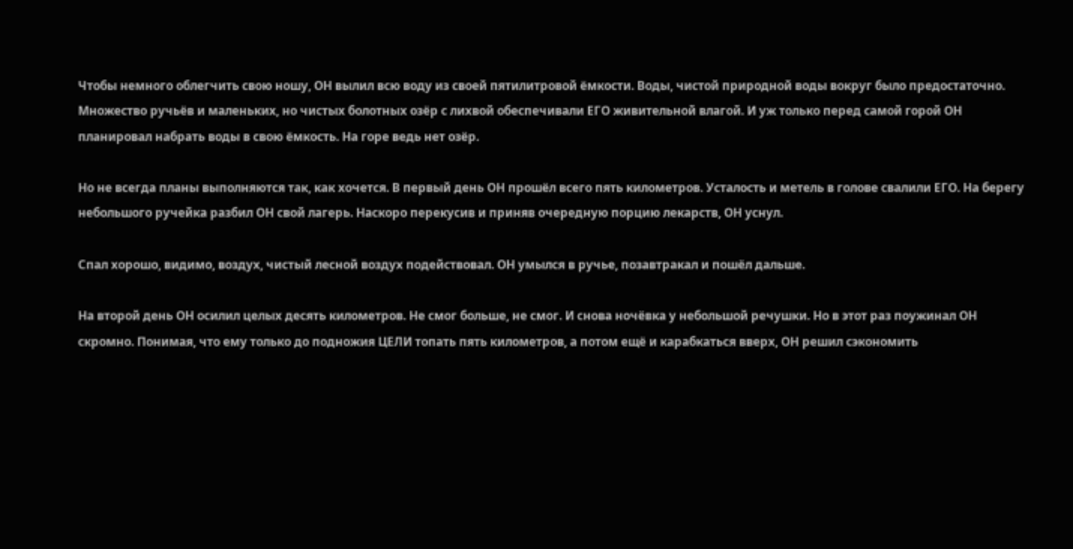Чтобы немного облегчить свою ношу, ОН вылил всю воду из своей пятилитровой ёмкости. Воды, чистой природной воды вокруг было предостаточно. Множество ручьёв и маленьких, но чистых болотных озёр с лихвой обеспечивали ЕГО живительной влагой. И уж только перед самой горой ОН планировал набрать воды в свою ёмкость. На горе ведь нет озёр.

Но не всегда планы выполняются так, как хочется. В первый день ОН прошёл всего пять километров. Усталость и метель в голове свалили ЕГО. На берегу небольшого ручейка разбил ОН свой лагерь. Наскоро перекусив и приняв очередную порцию лекарств, ОН уснул.

Спал хорошо, видимо, воздух, чистый лесной воздух подействовал. ОН умылся в ручье, позавтракал и пошёл дальше.

На второй день ОН осилил целых десять километров. Не смог больше, не смог. И снова ночёвка у небольшой речушки. Но в этот раз поужинал ОН скромно. Понимая, что ему только до подножия ЦЕЛИ топать пять километров, а потом ещё и карабкаться вверх, ОН решил сэкономить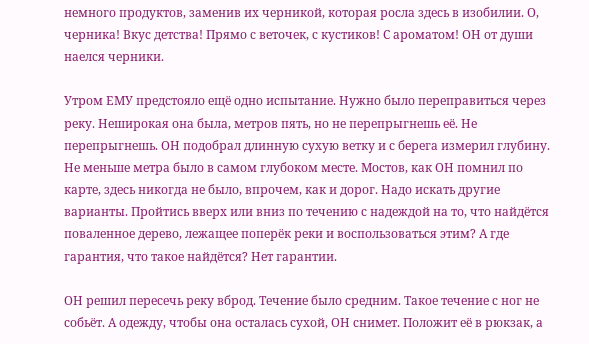немного продуктов, заменив их черникой, которая росла здесь в изобилии. О, черника! Вкус детства! Прямо с веточек, с кустиков! С ароматом! ОН от души наелся черники.

Утром ЕМУ предстояло ещё одно испытание. Нужно было переправиться через реку. Неширокая она была, метров пять, но не перепрыгнешь её. Не перепрыгнешь. ОН подобрал длинную сухую ветку и с берега измерил глубину. Не меньше метра было в самом глубоком месте. Мостов, как ОН помнил по карте, здесь никогда не было, впрочем, как и дорог. Надо искать другие варианты. Пройтись вверх или вниз по течению с надеждой на то, что найдётся поваленное дерево, лежащее поперёк реки и воспользоваться этим? А где гарантия, что такое найдётся? Нет гарантии.

ОН решил пересечь реку вброд. Течение было средним. Такое течение с ног не собьёт. А одежду, чтобы она осталась сухой, ОН снимет. Положит её в рюкзак, а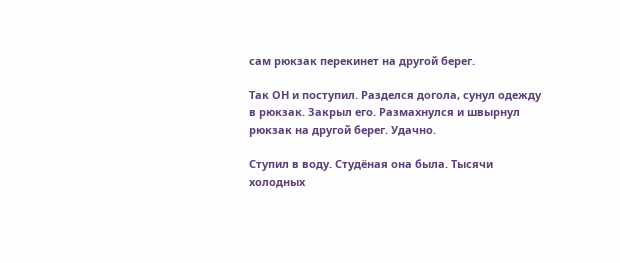сам рюкзак перекинет на другой берег.

Так ОН и поступил. Разделся догола, сунул одежду в рюкзак. Закрыл его. Размахнулся и швырнул рюкзак на другой берег. Удачно.

Ступил в воду. Студёная она была. Тысячи холодных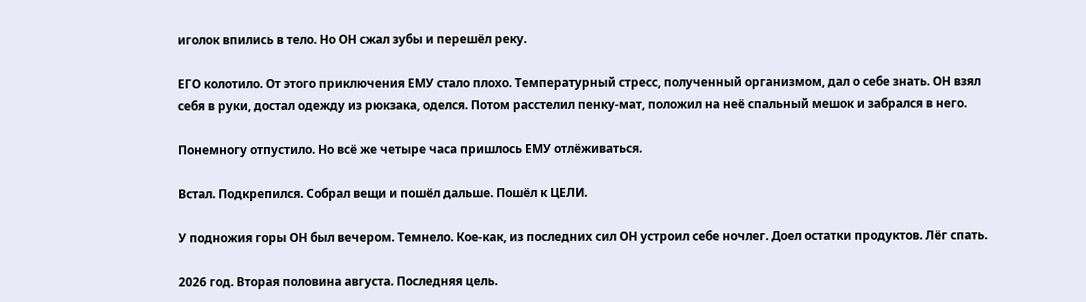иголок впились в тело. Но ОН сжал зубы и перешёл реку.

ЕГО колотило. От этого приключения ЕМУ стало плохо. Температурный стресс, полученный организмом, дал о себе знать. ОН взял себя в руки, достал одежду из рюкзака, оделся. Потом расстелил пенку-мат, положил на неё спальный мешок и забрался в него.

Понемногу отпустило. Но всё же четыре часа пришлось ЕМУ отлёживаться.

Встал. Подкрепился. Собрал вещи и пошёл дальше. Пошёл к ЦЕЛИ.

У подножия горы ОН был вечером. Темнело. Кое-как, из последних сил ОН устроил себе ночлег. Доел остатки продуктов. Лёг спать.

2026 год. Вторая половина августа. Последняя цель.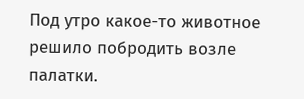Под утро какое-то животное решило побродить возле палатки.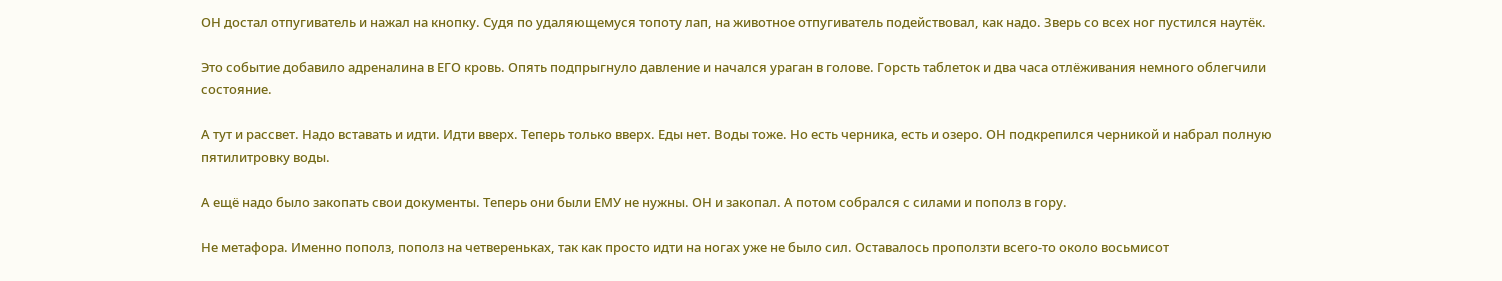ОН достал отпугиватель и нажал на кнопку. Судя по удаляющемуся топоту лап, на животное отпугиватель подействовал, как надо. Зверь со всех ног пустился наутёк.

Это событие добавило адреналина в ЕГО кровь. Опять подпрыгнуло давление и начался ураган в голове. Горсть таблеток и два часа отлёживания немного облегчили состояние.

А тут и рассвет. Надо вставать и идти. Идти вверх. Теперь только вверх. Еды нет. Воды тоже. Но есть черника, есть и озеро. ОН подкрепился черникой и набрал полную пятилитровку воды.

А ещё надо было закопать свои документы. Теперь они были ЕМУ не нужны. ОН и закопал. А потом собрался с силами и пополз в гору.

Не метафора. Именно пополз, пополз на четвереньках, так как просто идти на ногах уже не было сил. Оставалось проползти всего-то около восьмисот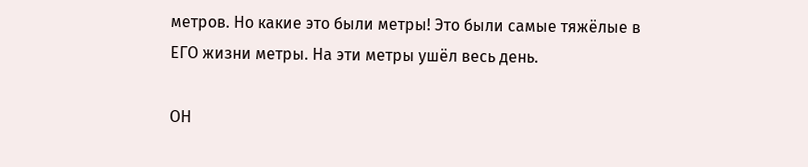метров. Но какие это были метры! Это были самые тяжёлые в ЕГО жизни метры. На эти метры ушёл весь день.

ОН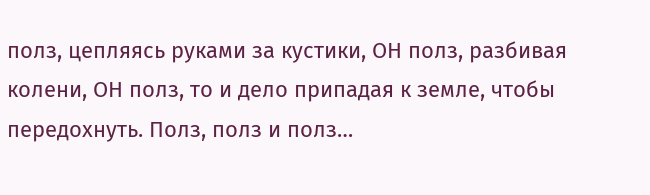полз, цепляясь руками за кустики, ОН полз, разбивая колени, ОН полз, то и дело припадая к земле, чтобы передохнуть. Полз, полз и полз…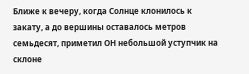Ближе к вечеру, когда Солнце клонилось к закату, а до вершины оставалось метров семьдесят, приметил ОН небольшой уступчик на склоне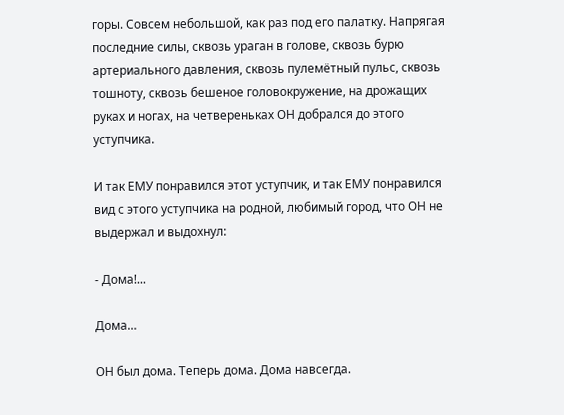горы. Совсем небольшой, как раз под его палатку. Напрягая последние силы, сквозь ураган в голове, сквозь бурю артериального давления, сквозь пулемётный пульс, сквозь тошноту, сквозь бешеное головокружение, на дрожащих руках и ногах, на четвереньках ОН добрался до этого уступчика.

И так ЕМУ понравился этот уступчик, и так ЕМУ понравился вид с этого уступчика на родной, любимый город, что ОН не выдержал и выдохнул:

- Дома!...

Дома…

ОН был дома. Теперь дома. Дома навсегда.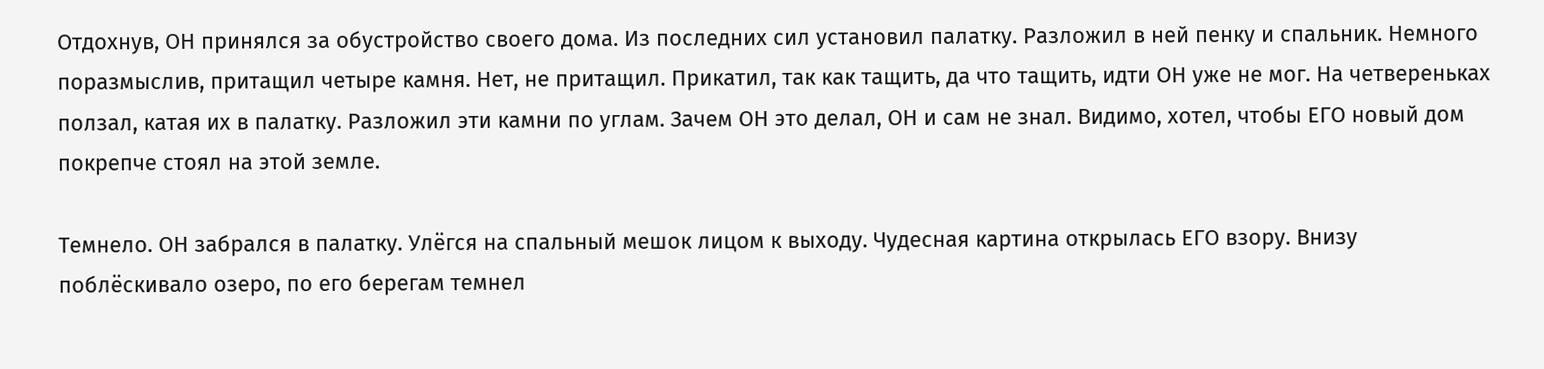Отдохнув, ОН принялся за обустройство своего дома. Из последних сил установил палатку. Разложил в ней пенку и спальник. Немного поразмыслив, притащил четыре камня. Нет, не притащил. Прикатил, так как тащить, да что тащить, идти ОН уже не мог. На четвереньках ползал, катая их в палатку. Разложил эти камни по углам. Зачем ОН это делал, ОН и сам не знал. Видимо, хотел, чтобы ЕГО новый дом покрепче стоял на этой земле.

Темнело. ОН забрался в палатку. Улёгся на спальный мешок лицом к выходу. Чудесная картина открылась ЕГО взору. Внизу поблёскивало озеро, по его берегам темнел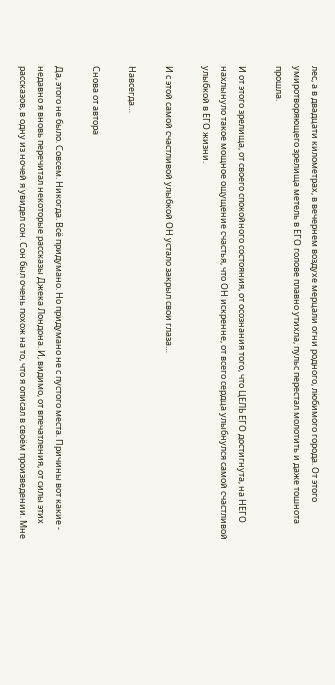лес, а в двадцати километрах, в вечернем воздухе мерцали огни родного, любимого города. От этого умиротворяющего зрелища метель в ЕГО голове плавно утихла, пульс перестал молотить и даже тошнота прошла.

И от этого зрелища, от своего спокойного состояния, от осознания того, что ЦЕЛЬ ЕГО достигнута, на НЕГО нахлынуло такое мощное ощущение счастья, что ОН искренне, от всего сердца улыбнулся самой счастливой улыбкой в ЕГО жизни.

И с этой самой счастливой улыбкой ОН устало закрыл свои глаза…

Навсегда…

Снова от автора

Да, этого не было. Совсем. Никогда. Всё придумано. Но придумано не с пустого места. Причины вот какие - недавно я вновь перечитал некоторые рассказы Джека Лондона. И, видимо, от впечатления, от силы этих рассказов, в одну из ночей я увидел сон. Сон был очень похож на то, что я описал в своём произведении. Мне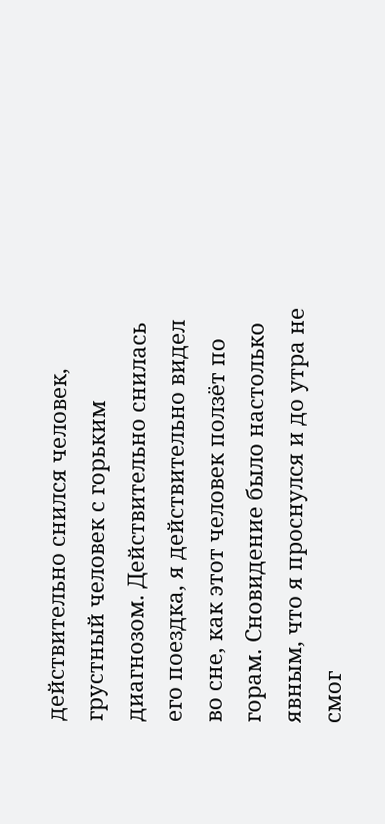действительно снился человек, грустный человек с горьким диагнозом. Действительно снилась его поездка, я действительно видел во сне, как этот человек ползёт по горам. Сновидение было настолько явным, что я проснулся и до утра не смог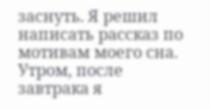заснуть. Я решил написать рассказ по мотивам моего сна. Утром, после завтрака я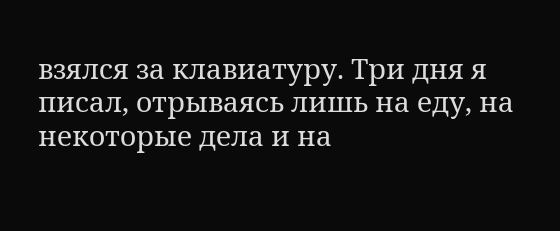взялся за клавиатуру. Три дня я писал, отрываясь лишь на еду, на некоторые дела и на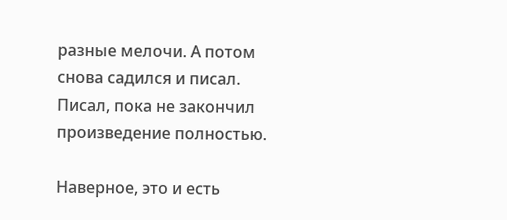разные мелочи. А потом снова садился и писал. Писал, пока не закончил произведение полностью.

Наверное, это и есть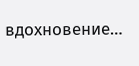вдохновение…